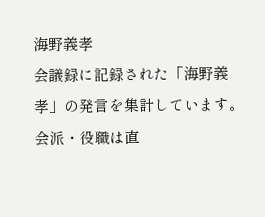海野義孝
会議録に記録された「海野義孝」の発言を集計しています。会派・役職は直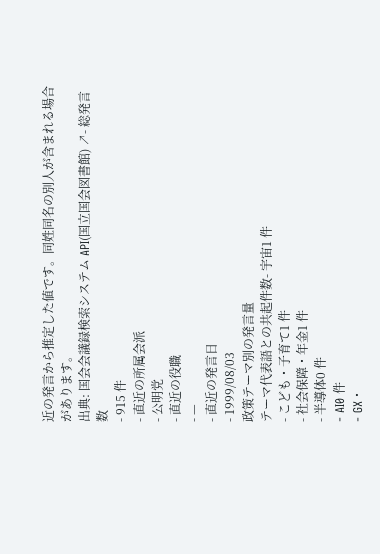近の発言から推定した値です。同姓同名の別人が含まれる場合があります。
出典: 国会会議録検索システム API(国立国会図書館) ↗- 総発言数
- 915 件
- 直近の所属会派
- 公明党
- 直近の役職
- —
- 直近の発言日
- 1999/08/03
政策テーマ別の発言量
テーマ代表語との共起件数- 宇宙1 件
- こども・子育て1 件
- 社会保障・年金1 件
- 半導体0 件
- AI0 件
- GX・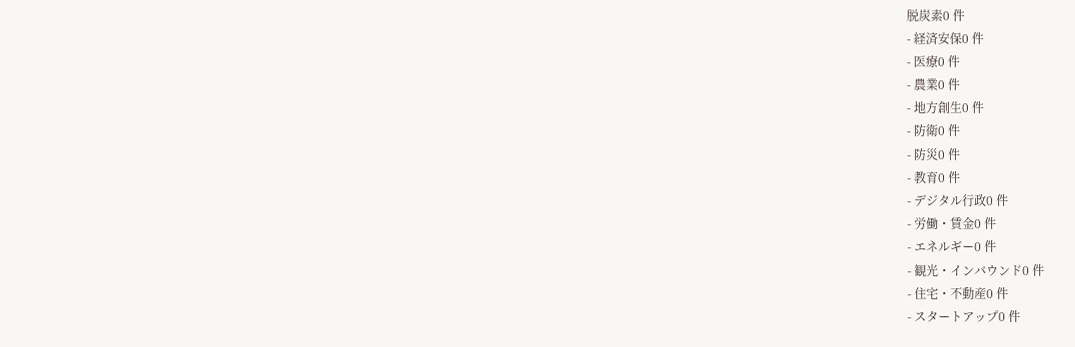脱炭素0 件
- 経済安保0 件
- 医療0 件
- 農業0 件
- 地方創生0 件
- 防衛0 件
- 防災0 件
- 教育0 件
- デジタル行政0 件
- 労働・賃金0 件
- エネルギー0 件
- 観光・インバウンド0 件
- 住宅・不動産0 件
- スタートアップ0 件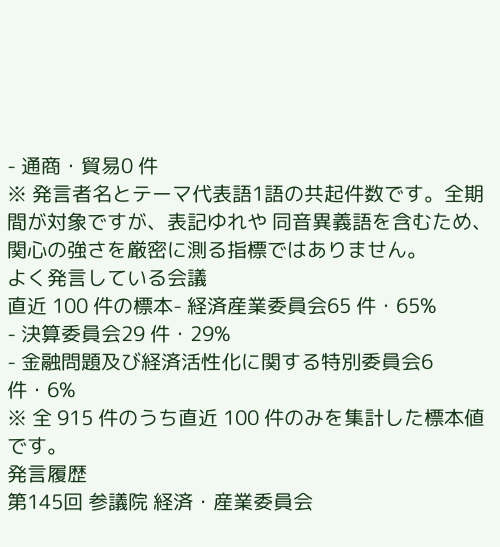- 通商・貿易0 件
※ 発言者名とテーマ代表語1語の共起件数です。全期間が対象ですが、表記ゆれや 同音異義語を含むため、関心の強さを厳密に測る指標ではありません。
よく発言している会議
直近 100 件の標本- 経済産業委員会65 件・65%
- 決算委員会29 件・29%
- 金融問題及び経済活性化に関する特別委員会6 件・6%
※ 全 915 件のうち直近 100 件のみを集計した標本値です。
発言履歴
第145回 参議院 経済・産業委員会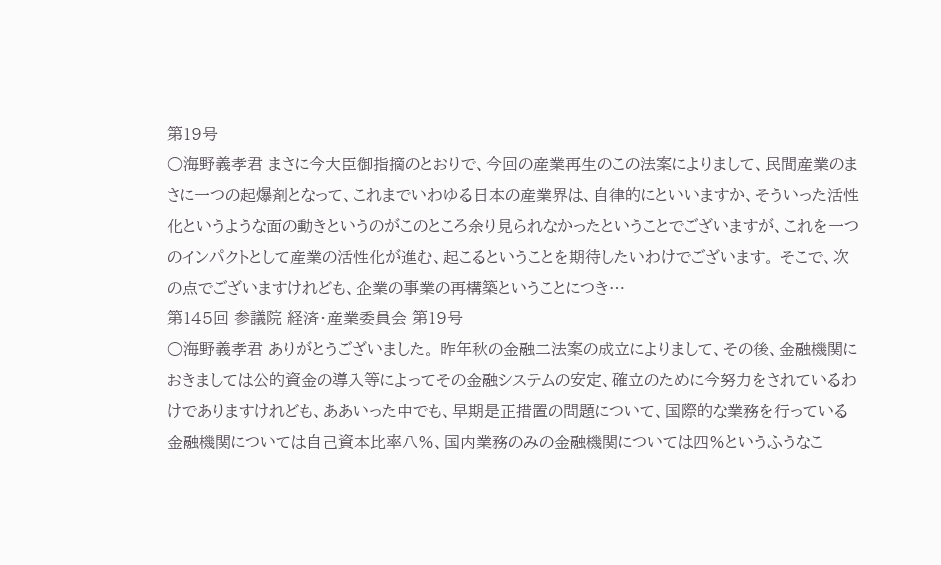第19号
○海野義孝君 まさに今大臣御指摘のとおりで、今回の産業再生のこの法案によりまして、民間産業のまさに一つの起爆剤となって、これまでいわゆる日本の産業界は、自律的にといいますか、そういった活性化というような面の動きというのがこのところ余り見られなかったということでございますが、これを一つのインパクトとして産業の活性化が進む、起こるということを期待したいわけでございます。 そこで、次の点でございますけれども、企業の事業の再構築ということにつき…
第145回 参議院 経済・産業委員会 第19号
○海野義孝君 ありがとうございました。 昨年秋の金融二法案の成立によりまして、その後、金融機関におきましては公的資金の導入等によってその金融システムの安定、確立のために今努力をされているわけでありますけれども、ああいった中でも、早期是正措置の問題について、国際的な業務を行っている金融機関については自己資本比率八%、国内業務のみの金融機関については四%というふうなこ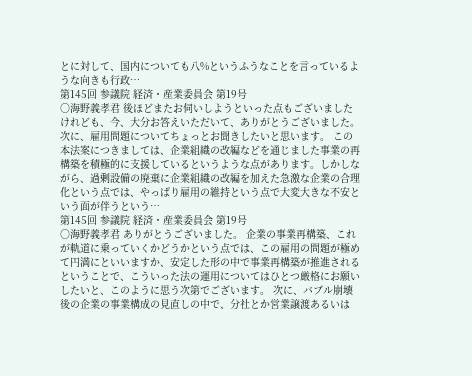とに対して、国内についても八%というふうなことを言っているような向きも行政…
第145回 参議院 経済・産業委員会 第19号
○海野義孝君 後ほどまたお伺いしようといった点もございましたけれども、今、大分お答えいただいて、ありがとうございました。 次に、雇用問題についてちょっとお聞きしたいと思います。 この本法案につきましては、企業組織の改編などを通じました事業の再構築を積極的に支援しているというような点があります。しかしながら、過剰設備の廃棄に企業組織の改編を加えた急激な企業の合理化という点では、やっぱり雇用の維持という点で大変大きな不安という面が伴うという…
第145回 参議院 経済・産業委員会 第19号
○海野義孝君 ありがとうございました。 企業の事業再構築、これが軌道に乗っていくかどうかという点では、この雇用の問題が極めて円満にといいますか、安定した形の中で事業再構築が推進されるということで、こういった法の運用についてはひとつ厳格にお願いしたいと、このように思う次第でございます。 次に、バブル崩壊後の企業の事業構成の見直しの中で、分社とか営業譲渡あるいは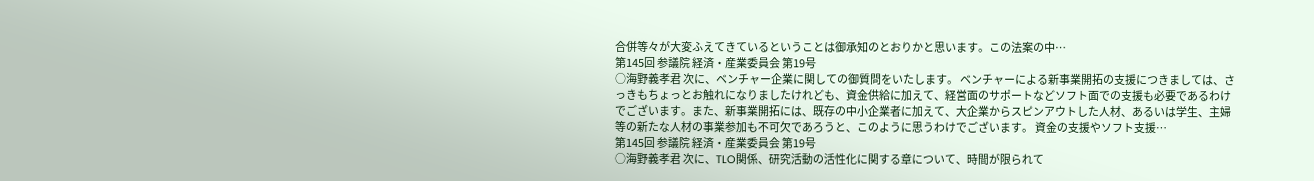合併等々が大変ふえてきているということは御承知のとおりかと思います。この法案の中…
第145回 参議院 経済・産業委員会 第19号
○海野義孝君 次に、ベンチャー企業に関しての御質問をいたします。 ベンチャーによる新事業開拓の支援につきましては、さっきもちょっとお触れになりましたけれども、資金供給に加えて、経営面のサポートなどソフト面での支援も必要であるわけでございます。また、新事業開拓には、既存の中小企業者に加えて、大企業からスピンアウトした人材、あるいは学生、主婦等の新たな人材の事業参加も不可欠であろうと、このように思うわけでございます。 資金の支援やソフト支援…
第145回 参議院 経済・産業委員会 第19号
○海野義孝君 次に、TLO関係、研究活動の活性化に関する章について、時間が限られて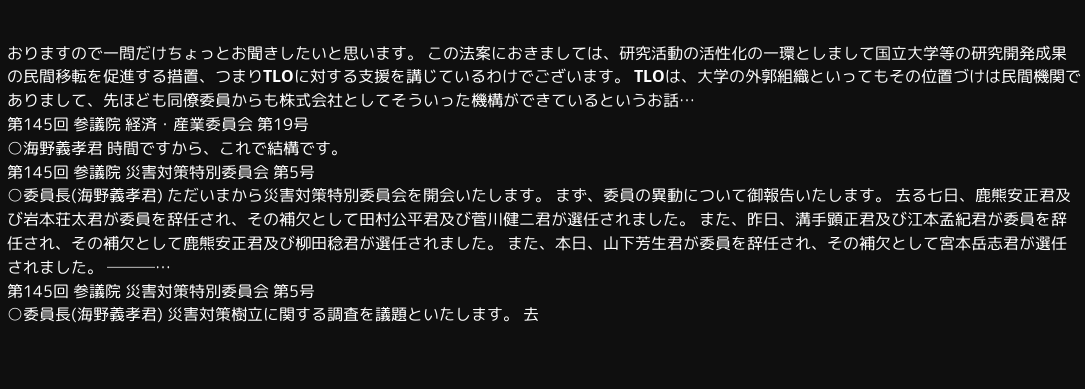おりますので一問だけちょっとお聞きしたいと思います。 この法案におきましては、研究活動の活性化の一環としまして国立大学等の研究開発成果の民間移転を促進する措置、つまりTLOに対する支援を講じているわけでございます。 TLOは、大学の外郭組織といってもその位置づけは民間機関でありまして、先ほども同僚委員からも株式会社としてそういった機構ができているというお話…
第145回 参議院 経済・産業委員会 第19号
○海野義孝君 時間ですから、これで結構です。
第145回 参議院 災害対策特別委員会 第5号
○委員長(海野義孝君) ただいまから災害対策特別委員会を開会いたします。 まず、委員の異動について御報告いたします。 去る七日、鹿熊安正君及び岩本荘太君が委員を辞任され、その補欠として田村公平君及び菅川健二君が選任されました。 また、昨日、溝手顕正君及び江本孟紀君が委員を辞任され、その補欠として鹿熊安正君及び柳田稔君が選任されました。 また、本日、山下芳生君が委員を辞任され、その補欠として宮本岳志君が選任されました。 ───…
第145回 参議院 災害対策特別委員会 第5号
○委員長(海野義孝君) 災害対策樹立に関する調査を議題といたします。 去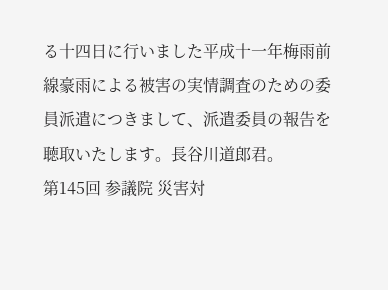る十四日に行いました平成十一年梅雨前線豪雨による被害の実情調査のための委員派遣につきまして、派遣委員の報告を聴取いたします。長谷川道郎君。
第145回 参議院 災害対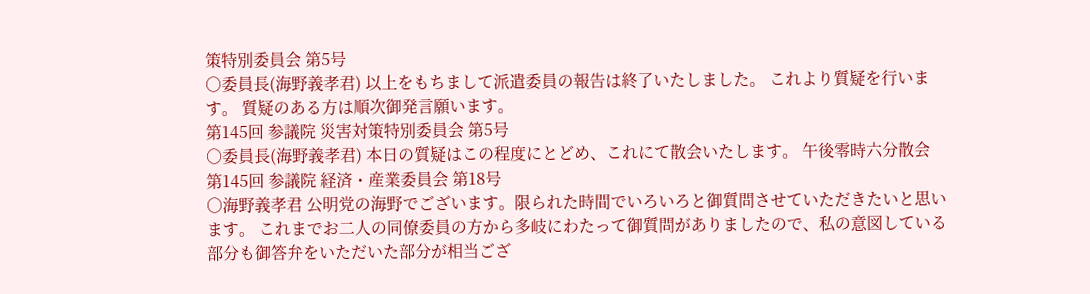策特別委員会 第5号
○委員長(海野義孝君) 以上をもちまして派遣委員の報告は終了いたしました。 これより質疑を行います。 質疑のある方は順次御発言願います。
第145回 参議院 災害対策特別委員会 第5号
○委員長(海野義孝君) 本日の質疑はこの程度にとどめ、これにて散会いたします。 午後零時六分散会
第145回 参議院 経済・産業委員会 第18号
○海野義孝君 公明党の海野でございます。限られた時間でいろいろと御質問させていただきたいと思います。 これまでお二人の同僚委員の方から多岐にわたって御質問がありましたので、私の意図している部分も御答弁をいただいた部分が相当ござ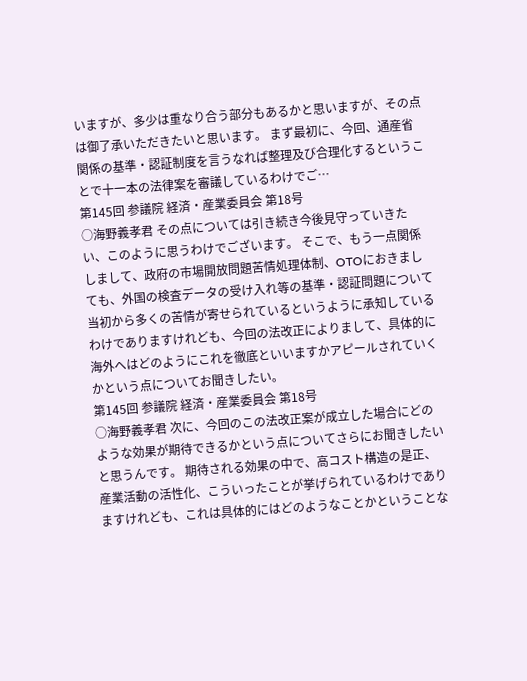いますが、多少は重なり合う部分もあるかと思いますが、その点は御了承いただきたいと思います。 まず最初に、今回、通産省関係の基準・認証制度を言うなれば整理及び合理化するということで十一本の法律案を審議しているわけでご…
第145回 参議院 経済・産業委員会 第18号
○海野義孝君 その点については引き続き今後見守っていきたい、このように思うわけでございます。 そこで、もう一点関係しまして、政府の市場開放問題苦情処理体制、OTOにおきましても、外国の検査データの受け入れ等の基準・認証問題について当初から多くの苦情が寄せられているというように承知しているわけでありますけれども、今回の法改正によりまして、具体的に海外へはどのようにこれを徹底といいますかアピールされていくかという点についてお聞きしたい。
第145回 参議院 経済・産業委員会 第18号
○海野義孝君 次に、今回のこの法改正案が成立した場合にどのような効果が期待できるかという点についてさらにお聞きしたいと思うんです。 期待される効果の中で、高コスト構造の是正、産業活動の活性化、こういったことが挙げられているわけでありますけれども、これは具体的にはどのようなことかということな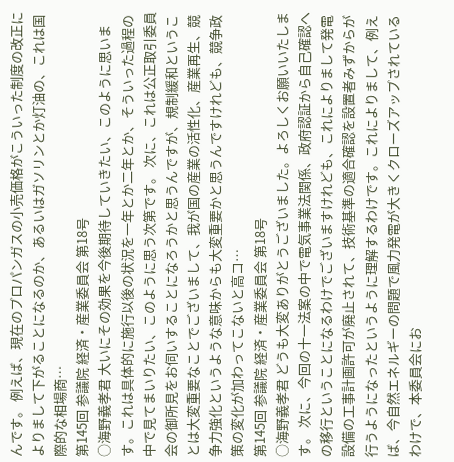んです。 例えば、現在のプロパンガスの小売価格がこういった制度の改正によりまして下がることになるのか、あるいはガソリンとか灯油の、これは国際的な相場商…
第145回 参議院 経済・産業委員会 第18号
○海野義孝君 大いにその効果を今後期待していきたい、このように思います。これは具体的に施行以後の状況を一年とか二年とか、そういった過程の中で見てまいりたい、このように思う次第です。 次に、これは公正取引委員会の御所見をお伺いすることになろうかと思うんですが、規制緩和ということは大変重要なことでございまして、我が国の産業の活性化、産業再生、競争力強化というような意味からも大変重要かと思うんですけれども、競争政策の変化が加わってこないと高コ…
第145回 参議院 経済・産業委員会 第18号
○海野義孝君 どうも大変ありがとうございました。よろしくお願いいたします。 次に、今回の十一法案の中で電気事業法関係、政府認証から自己確認への移行ということになるわけでございますけれども、これによりまして発電設備の工事計画許可が廃止されて、技術基準の適合確認を設置者みずからが行うようになったというように理解するわけです。これによりまして、例えば、今自然エネルギーの問題で風力発電が大きくクローズアップされているわけで、本委員会にお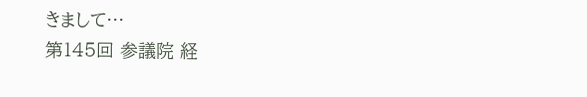きまして…
第145回 参議院 経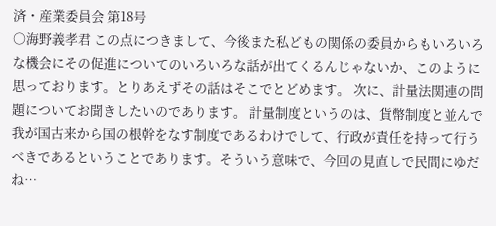済・産業委員会 第18号
○海野義孝君 この点につきまして、今後また私どもの関係の委員からもいろいろな機会にその促進についてのいろいろな話が出てくるんじゃないか、このように思っております。とりあえずその話はそこでとどめます。 次に、計量法関連の問題についてお聞きしたいのであります。 計量制度というのは、貨幣制度と並んで我が国古来から国の根幹をなす制度であるわけでして、行政が責任を持って行うべきであるということであります。そういう意味で、今回の見直しで民間にゆだね…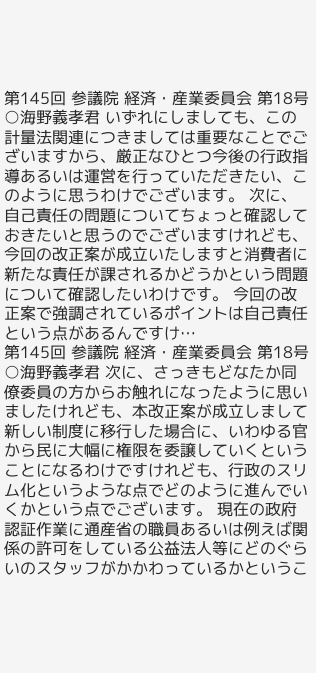第145回 参議院 経済・産業委員会 第18号
○海野義孝君 いずれにしましても、この計量法関連につきましては重要なことでございますから、厳正なひとつ今後の行政指導あるいは運営を行っていただきたい、このように思うわけでございます。 次に、自己責任の問題についてちょっと確認しておきたいと思うのでございますけれども、今回の改正案が成立いたしますと消費者に新たな責任が課されるかどうかという問題について確認したいわけです。 今回の改正案で強調されているポイントは自己責任という点があるんですけ…
第145回 参議院 経済・産業委員会 第18号
○海野義孝君 次に、さっきもどなたか同僚委員の方からお触れになったように思いましたけれども、本改正案が成立しまして新しい制度に移行した場合に、いわゆる官から民に大幅に権限を委譲していくということになるわけですけれども、行政のスリム化というような点でどのように進んでいくかという点でございます。 現在の政府認証作業に通産省の職員あるいは例えば関係の許可をしている公益法人等にどのぐらいのスタッフがかかわっているかというこ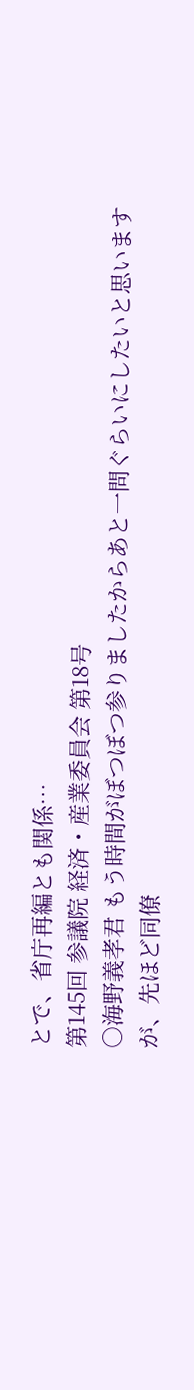とで、省庁再編とも関係…
第145回 参議院 経済・産業委員会 第18号
○海野義孝君 もう時間がぼつぼつ参りましたからあと一問ぐらいにしたいと思いますが、先ほど同僚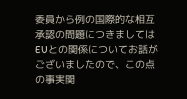委員から例の国際的な相互承認の問題につきましてはEUとの関係についてお話がございましたので、この点の事実関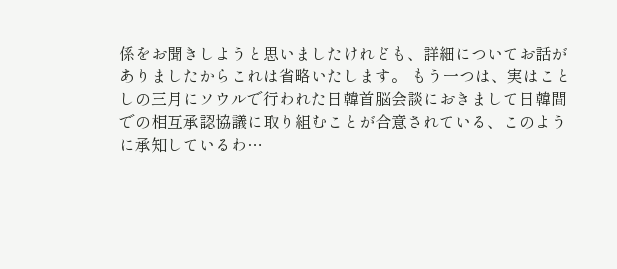係をお聞きしようと思いましたけれども、詳細についてお話がありましたからこれは省略いたします。 もう一つは、実はことしの三月にソウルで行われた日韓首脳会談におきまして日韓間での相互承認協議に取り組むことが合意されている、このように承知しているわ…